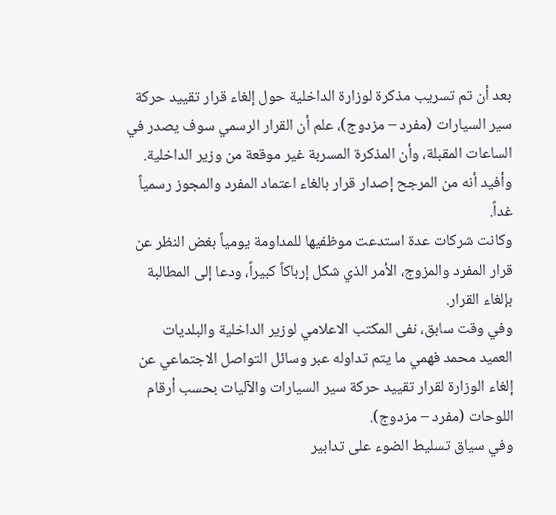بعد أن تم تسريب مذكرة لوزارة الداخلية حول إلغاء قرار تقييد حركة سير السيارات (مفرد – مزدوج)، علم أن القرار الرسمي سوف يصدر في الساعات المقبلة، وأن المذكرة المسربة غير موقعة من وزير الداخلية.
وأفيد أنه من المرجح إصدار قرار بالغاء اعتماد المفرد والمجوز رسمياً غداً.
وكانت شركات عدة استدعت موظفيها للمداومة يومياً بغض النظر عن قرار المفرد والمزوج، الأمر الذي شكل إرباكاً كبيراً، ودعا إلى المطالبة بإلغاء القرار.
وفي وقت سابق، نفى المكتب الاعلامي لوزير الداخلية والبلديات العميد محمد فهمي ما يتم تداوله عبر وسائل التواصل الاجتماعي عن إلغاء الوزارة لقرار تقييد حركة سير السيارات والآليات بحسب أرقام اللوحات (مفرد – مزدوج).
وفي سياق تسليط الضوء على تدابير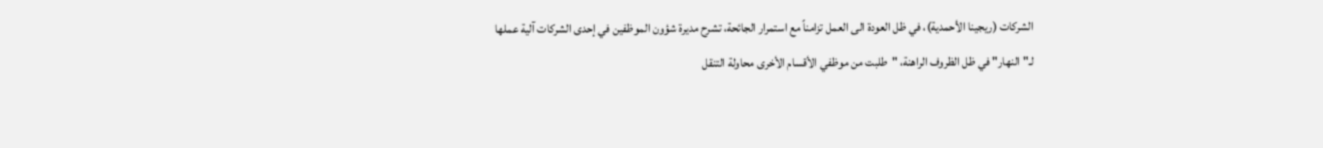الشركات (ريجينا الأحمدية)، في ظل العودة الى العمل تزامناً مع استمرار الجائحة، تشرح مديرة شؤون الموظفين في إحدى الشركات آلية عملها لـ"النهار" في ظل الظروف الراهنة، "طلبت من موظفي الأقسام الأخرى محاولة التنقل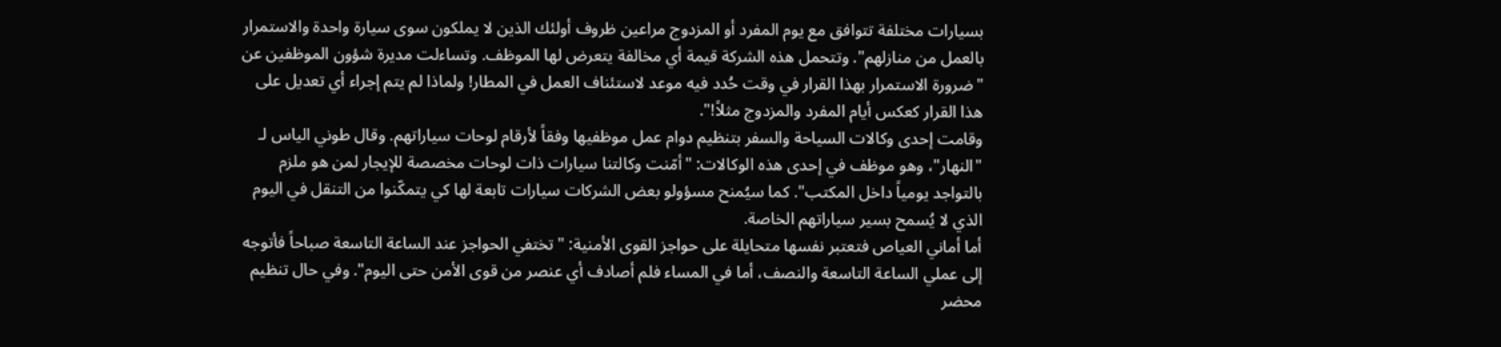بسيارات مختلفة تتوافق مع يوم المفرد أو المزدوج مراعين ظروف أولئك الذين لا يملكون سوى سيارة واحدة والاستمرار بالعمل من منازلهم". وتتحمل هذه الشركة قيمة أي مخالفة يتعرض لها الموظف. وتساءلت مديرة شؤون الموظفين عن "ضرورة الاستمرار بهذا القرار في وقت حُدد فيه موعد لاستئناف العمل في المطار! ولماذا لم يتم إجراء أي تعديل على هذا القرار كعكس أيام المفرد والمزدوج مثلاً!".
وقامت إحدى وكالات السياحة والسفر بتنظيم دوام عمل موظفيها وفقاً لأرقام لوحات سياراتهم. وقال طوني الياس لـ "النهار"، وهو موظف في إحدى هذه الوكالات: "أمّنت وكالتنا سيارات ذات لوحات مخصصة للإيجار لمن هو ملزم بالتواجد يومياً داخل المكتب". كما سيُمنح مسؤولو بعض الشركات سيارات تابعة لها كي يتمكّنوا من التنقل في اليوم الذي لا يُسمح بسير سياراتهم الخاصة.
أما أماني العياص فتعتبر نفسها متحايلة على حواجز القوى الأمنية: "تختفي الحواجز عند الساعة التاسعة صباحاً فأتوجه إلى عملي الساعة التاسعة والنصف، أما في المساء فلم أصادف أي عنصر من قوى الأمن حتى اليوم". وفي حال تنظيم محضر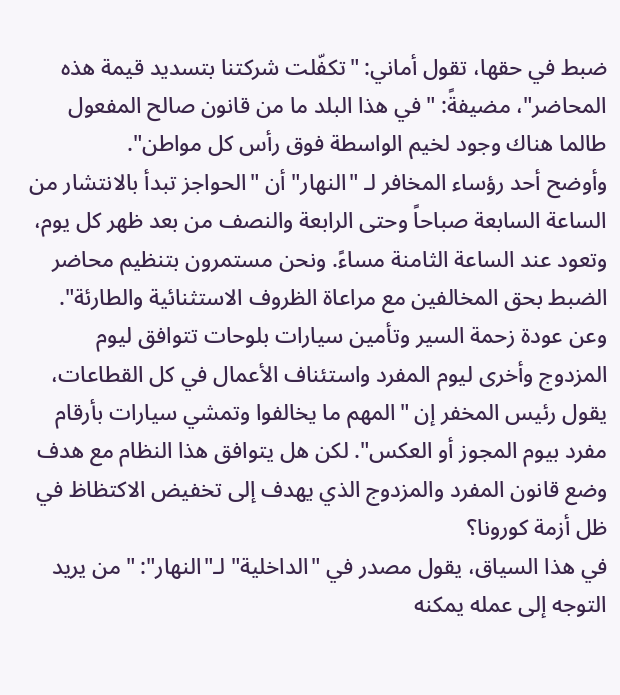ضبط في حقها، تقول أماني: "تكفّلت شركتنا بتسديد قيمة هذه المحاضر"، مضيفةً: "في هذا البلد ما من قانون صالح المفعول طالما هناك وجود لخيم الواسطة فوق رأس كل مواطن".
وأوضح أحد رؤساء المخافر لـ "النهار" أن "الحواجز تبدأ بالانتشار من الساعة السابعة صباحاً وحتى الرابعة والنصف من بعد ظهر كل يوم، وتعود عند الساعة الثامنة مساءً. ونحن مستمرون بتنظيم محاضر الضبط بحق المخالفين مع مراعاة الظروف الاستثنائية والطارئة". وعن عودة زحمة السير وتأمين سيارات بلوحات تتوافق ليوم المزدوج وأخرى ليوم المفرد واستئناف الأعمال في كل القطاعات، يقول رئيس المخفر إن "المهم ما يخالفوا وتمشي سيارات بأرقام مفرد بيوم المجوز أو العكس". لكن هل يتوافق هذا النظام مع هدف وضع قانون المفرد والمزدوج الذي يهدف إلى تخفيض الاكتظاظ في ظل أزمة كورونا؟
في هذا السياق، يقول مصدر في "الداخلية" لـ"النهار": "من يريد التوجه إلى عمله يمكنه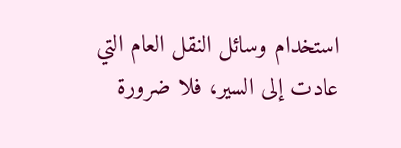استخدام وسائل النقل العام التي عادت إلى السير، فلا ضرورة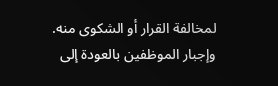لمخالفة القرار أو الشكوى منه. وإجبار الموظفين بالعودة إلى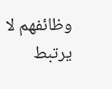وظائفهم لا يرتبط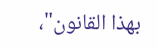بهذا القانون"،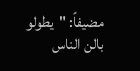مضيفاً: "يطولو بالن الناس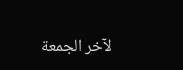لآخر الجمعة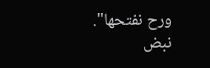ورح نفتحها".
نبض